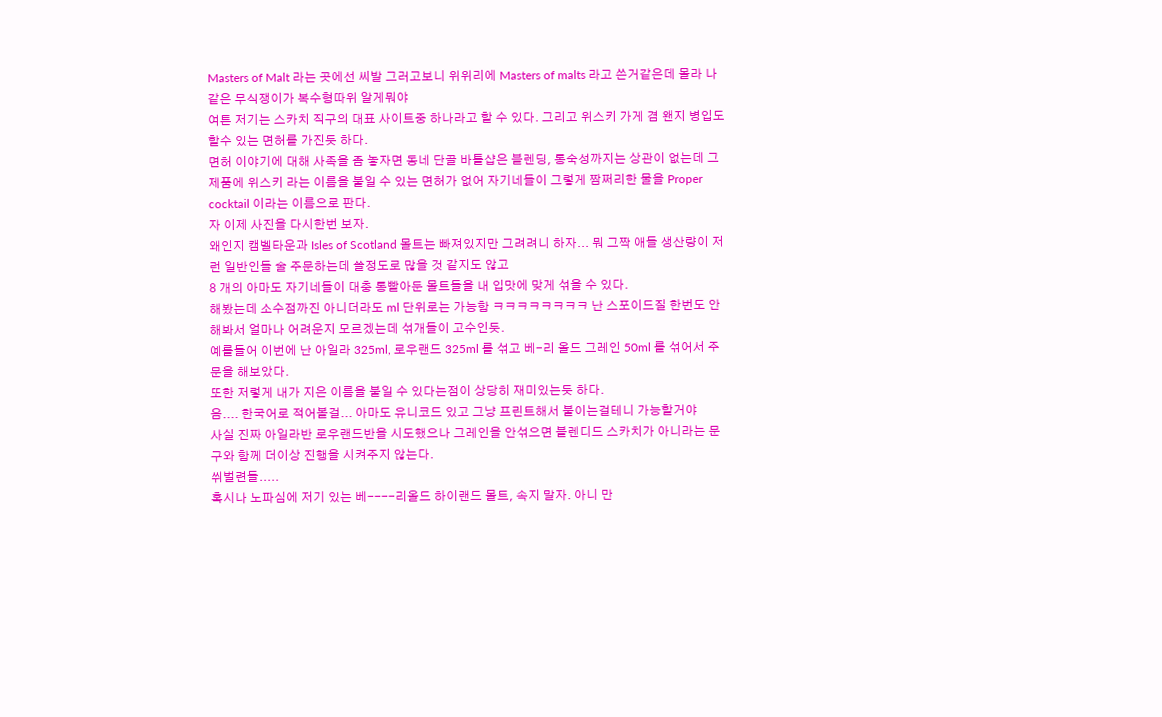Masters of Malt 라는 곳에선 씨발 그러고보니 위위리에 Masters of malts 라고 쓴거같은데 몰라 나같은 무식쟁이가 복수형따위 알게뭐야
여튼 저기는 스카치 직구의 대표 사이트중 하나라고 할 수 있다. 그리고 위스키 가게 겸 왠지 병입도 할수 있는 면허를 가진듯 하다.
면허 이야기에 대해 사족을 좀 놓자면 동네 단골 바틀샵은 블렌딩, 통숙성까지는 상관이 없는데 그 제품에 위스키 라는 이름을 붙일 수 있는 면허가 없어 자기네들이 그렇게 짬쩌리한 물을 Proper cocktail 이라는 이름으로 판다.
자 이제 사진을 다시한번 보자.
왜인지 캠벨타운과 Isles of Scotland 몰트는 빠져있지만 그려려니 하자... 뭐 그짝 애들 생산량이 저런 일반인들 술 주문하는데 쓸정도로 많을 것 같지도 않고
8 개의 아마도 자기네들이 대충 통빨아둔 몰트들을 내 입맛에 맞게 섞을 수 있다.
해봤는데 소수점까진 아니더라도 ml 단위로는 가능함 ㅋㅋㅋㅋㅋㅋㅋㅋ 난 스포이드질 한번도 안해봐서 얼마나 어려운지 모르겠는데 섞개들이 고수인듯.
예를들어 이번에 난 아일라 325ml, 로우랜드 325ml 를 섞고 베-리 올드 그레인 50ml 를 섞어서 주문을 해보았다.
또한 저렇게 내가 지은 이름을 붙일 수 있다는점이 상당히 재미있는듯 하다.
음.... 한국어로 적어볼걸... 아마도 유니코드 있고 그냥 프린트해서 붙이는걸테니 가능할거야
사실 진짜 아일라반 로우랜드반을 시도했으나 그레인을 안섞으면 블렌디드 스카치가 아니라는 문구와 함께 더이상 진행을 시켜주지 않는다.
쒸벌련들.....
혹시나 노파심에 저기 있는 베----리올드 하이랜드 몰트, 속지 말자. 아니 만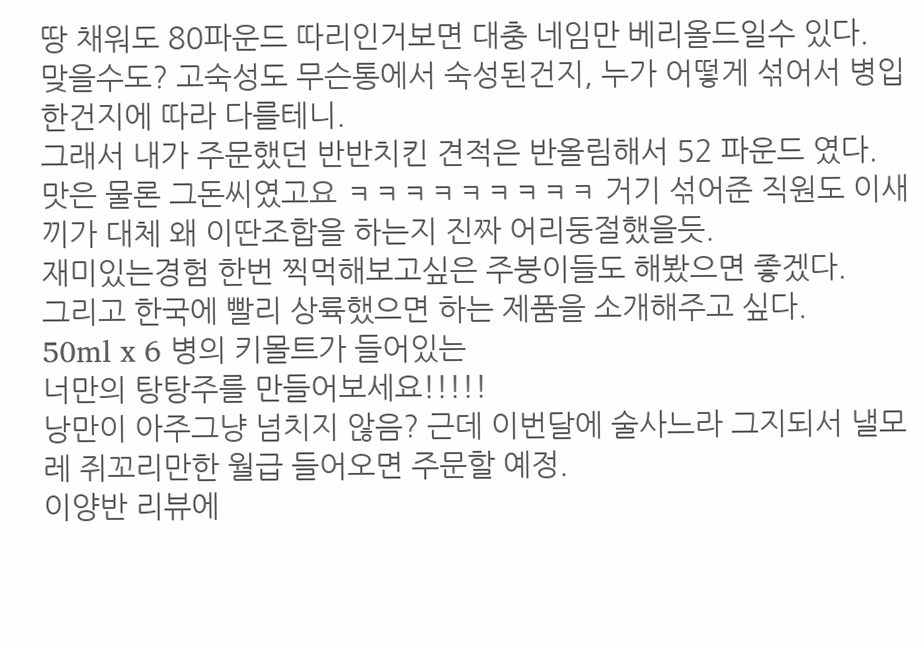땅 채워도 80파운드 따리인거보면 대충 네임만 베리올드일수 있다.
맞을수도? 고숙성도 무슨통에서 숙성된건지, 누가 어떻게 섞어서 병입한건지에 따라 다를테니.
그래서 내가 주문했던 반반치킨 견적은 반올림해서 52 파운드 였다.
맛은 물론 그돈씨였고요 ㅋㅋㅋㅋㅋㅋㅋㅋㅋ 거기 섞어준 직원도 이새끼가 대체 왜 이딴조합을 하는지 진짜 어리둥절했을듯.
재미있는경험 한번 찍먹해보고싶은 주붕이들도 해봤으면 좋겠다.
그리고 한국에 빨리 상륙했으면 하는 제품을 소개해주고 싶다.
50ml x 6 병의 키몰트가 들어있는
너만의 탕탕주를 만들어보세요!!!!!
낭만이 아주그냥 넘치지 않음? 근데 이번달에 술사느라 그지되서 낼모레 쥐꼬리만한 월급 들어오면 주문할 예정.
이양반 리뷰에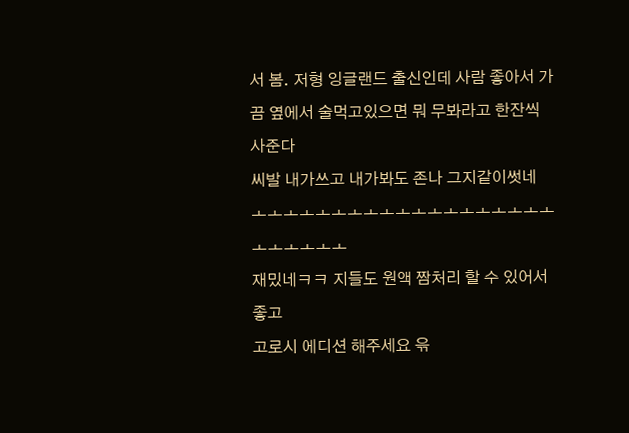서 봄. 저형 잉글랜드 출신인데 사람 좋아서 가끔 옆에서 술먹고있으면 뭐 무봐라고 한잔씩 사준다
씨발 내가쓰고 내가봐도 존나 그지같이썻네
ㅗㅗㅗㅗㅗㅗㅗㅗㅗㅗㅗㅗㅗㅗㅗㅗㅗㅗㅗㅗㅗㅗㅗㅗㅗ
재밌네ㅋㅋ 지들도 원액 짬처리 할 수 있어서 좋고
고로시 에디션 해주세요 윾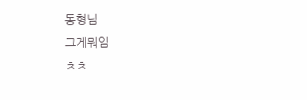동형님
그게뭐임
ㅊㅊ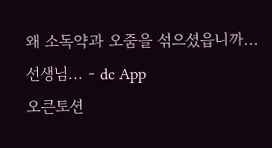왜 소독약과 오줌을 섞으셨읍니까... 선생님... - dc App
오큰토션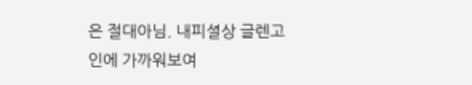은 절대아님. 내피셜상 글렌고인에 가까워보여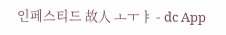인페스티드 故人 ㅗㅜㅑ - dc App